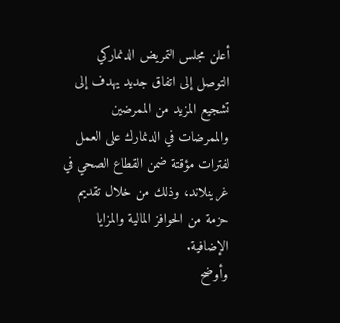أعلن مجلس التمريض الدنماركي التوصل إلى اتفاق جديد يهدف إلى تشجيع المزيد من الممرضين والممرضات في الدنمارك على العمل لفترات مؤقتة ضمن القطاع الصحي في غرينلاند، وذلك من خلال تقديم حزمة من الحوافز المالية والمزايا الإضافية.
وأوضح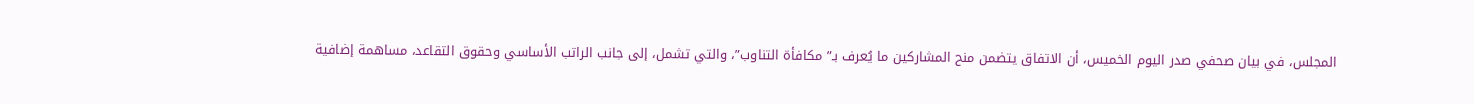المجلس، في بيان صحفي صدر اليوم الخميس، أن الاتفاق يتضمن منح المشاركين ما يُعرف بـ”مكافأة التناوب”، والتي تشمل، إلى جانب الراتب الأساسي وحقوق التقاعد، مساهمة إضافية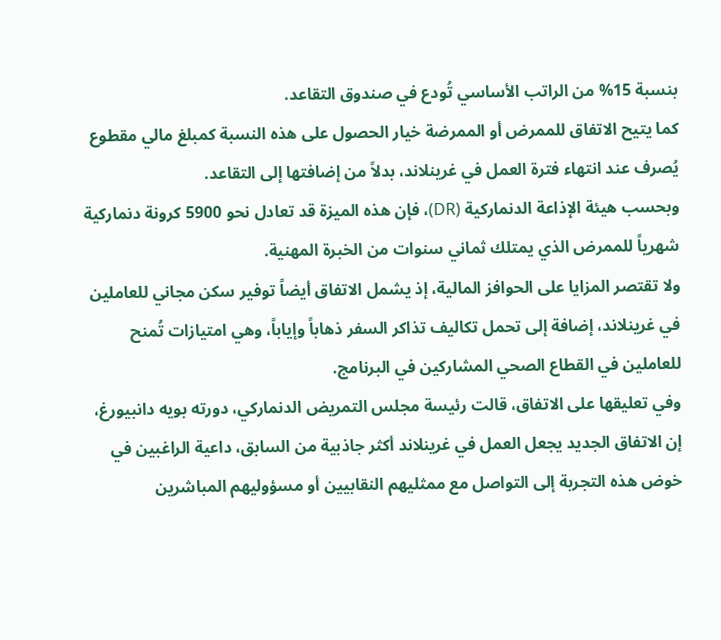بنسبة 15% من الراتب الأساسي تُودع في صندوق التقاعد.
كما يتيح الاتفاق للممرض أو الممرضة خيار الحصول على هذه النسبة كمبلغ مالي مقطوع يُصرف عند انتهاء فترة العمل في غرينلاند، بدلاً من إضافتها إلى التقاعد.
وبحسب هيئة الإذاعة الدنماركية (DR)، فإن هذه الميزة قد تعادل نحو 5900 كرونة دنماركية شهرياً للممرض الذي يمتلك ثماني سنوات من الخبرة المهنية.
ولا تقتصر المزايا على الحوافز المالية، إذ يشمل الاتفاق أيضاً توفير سكن مجاني للعاملين في غرينلاند، إضافة إلى تحمل تكاليف تذاكر السفر ذهاباً وإياباً، وهي امتيازات تُمنح للعاملين في القطاع الصحي المشاركين في البرنامج.
وفي تعليقها على الاتفاق، قالت رئيسة مجلس التمريض الدنماركي، دورته بويه دانبيورغ، إن الاتفاق الجديد يجعل العمل في غرينلاند أكثر جاذبية من السابق، داعية الراغبين في خوض هذه التجربة إلى التواصل مع ممثليهم النقابيين أو مسؤوليهم المباشرين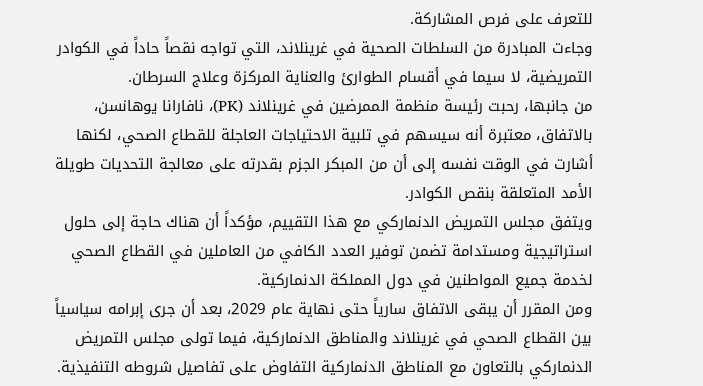للتعرف على فرص المشاركة.
وجاءت المبادرة من السلطات الصحية في غرينلاند، التي تواجه نقصاً حاداً في الكوادر التمريضية، لا سيما في أقسام الطوارئ والعناية المركزة وعلاج السرطان.
من جانبها، رحبت رئيسة منظمة الممرضين في غرينلاند (PK)، نافارانا يوهانسن، بالاتفاق، معتبرة أنه سيسهم في تلبية الاحتياجات العاجلة للقطاع الصحي، لكنها أشارت في الوقت نفسه إلى أن من المبكر الجزم بقدرته على معالجة التحديات طويلة الأمد المتعلقة بنقص الكوادر.
ويتفق مجلس التمريض الدنماركي مع هذا التقييم، مؤكداً أن هناك حاجة إلى حلول استراتيجية ومستدامة تضمن توفير العدد الكافي من العاملين في القطاع الصحي لخدمة جميع المواطنين في دول المملكة الدنماركية.
ومن المقرر أن يبقى الاتفاق سارياً حتى نهاية عام 2029، بعد أن جرى إبرامه سياسياً بين القطاع الصحي في غرينلاند والمناطق الدنماركية، فيما تولى مجلس التمريض الدنماركي بالتعاون مع المناطق الدنماركية التفاوض على تفاصيل شروطه التنفيذية.